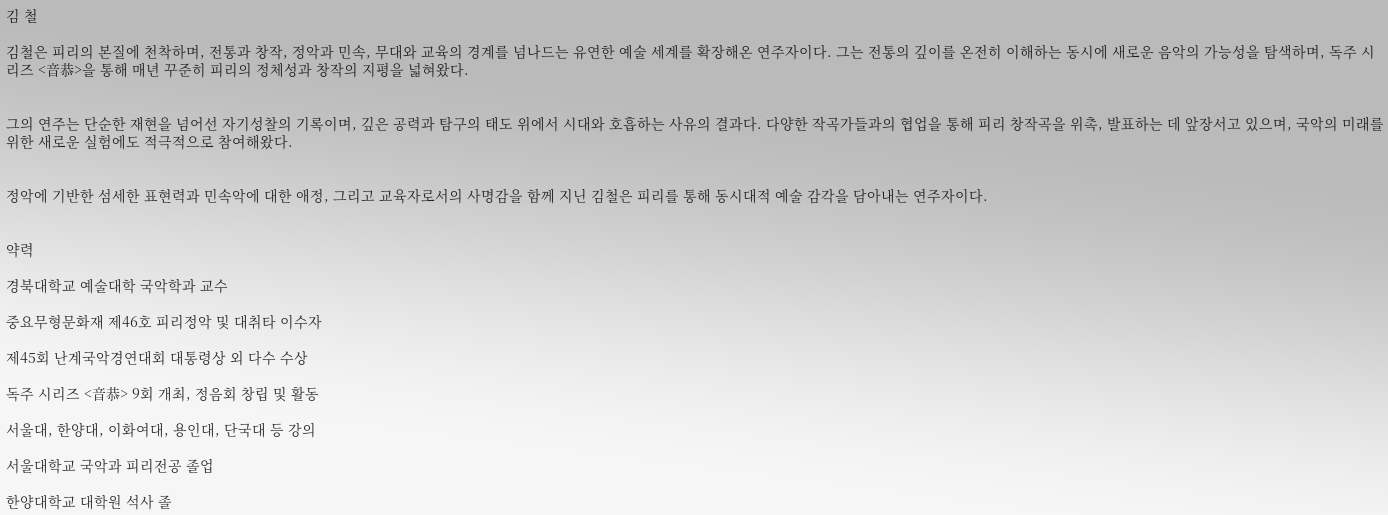김 철

김철은 피리의 본질에 천착하며, 전통과 창작, 정악과 민속, 무대와 교육의 경계를 넘나드는 유연한 예술 세계를 확장해온 연주자이다. 그는 전통의 깊이를 온전히 이해하는 동시에 새로운 음악의 가능성을 탐색하며, 독주 시리즈 <音恭>을 통해 매년 꾸준히 피리의 정체성과 창작의 지평을 넓혀왔다.


그의 연주는 단순한 재현을 넘어선 자기성찰의 기록이며, 깊은 공력과 탐구의 태도 위에서 시대와 호흡하는 사유의 결과다. 다양한 작곡가들과의 협업을 통해 피리 창작곡을 위촉, 발표하는 데 앞장서고 있으며, 국악의 미래를 위한 새로운 실험에도 적극적으로 참여해왔다.


정악에 기반한 섬세한 표현력과 민속악에 대한 애정, 그리고 교육자로서의 사명감을 함께 지닌 김철은 피리를 통해 동시대적 예술 감각을 담아내는 연주자이다.


약력

경북대학교 예술대학 국악학과 교수

중요무형문화재 제46호 피리정악 및 대취타 이수자

제45회 난계국악경연대회 대통령상 외 다수 수상

독주 시리즈 <音恭> 9회 개최, 정음회 창립 및 활동

서울대, 한양대, 이화여대, 용인대, 단국대 등 강의

서울대학교 국악과 피리전공 졸업

한양대학교 대학원 석사 졸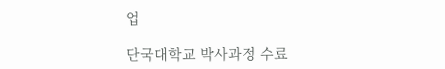업

단국대학교 박사과정 수료